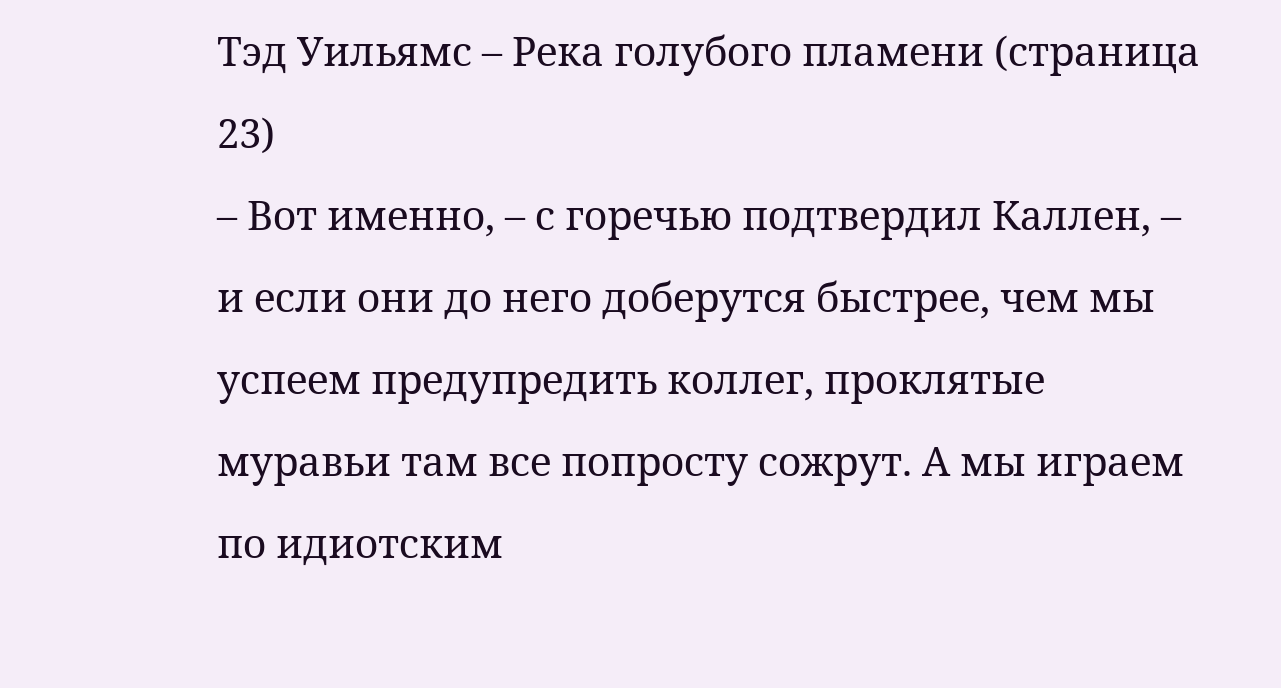Тэд Уильямс – Река голубого пламени (страница 23)
– Вот именно, – с горечью подтвердил Каллен, – и если они до него доберутся быстрее, чем мы успеем предупредить коллег, проклятые муравьи там все попросту сожрут. А мы играем по идиотским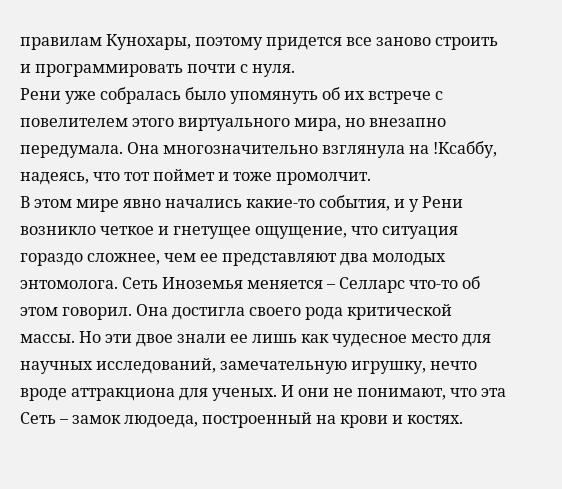правилам Кунохары, поэтому придется все заново строить и программировать почти с нуля.
Рени уже собралась было упомянуть об их встрече с повелителем этого виртуального мира, но внезапно передумала. Она многозначительно взглянула на !Ксаббу, надеясь, что тот поймет и тоже промолчит.
В этом мире явно начались какие-то события, и у Рени возникло четкое и гнетущее ощущение, что ситуация гораздо сложнее, чем ее представляют два молодых энтомолога. Сеть Иноземья меняется – Селларс что-то об этом говорил. Она достигла своего рода критической массы. Но эти двое знали ее лишь как чудесное место для научных исследований, замечательную игрушку, нечто вроде аттракциона для ученых. И они не понимают, что эта Сеть – замок людоеда, построенный на крови и костях.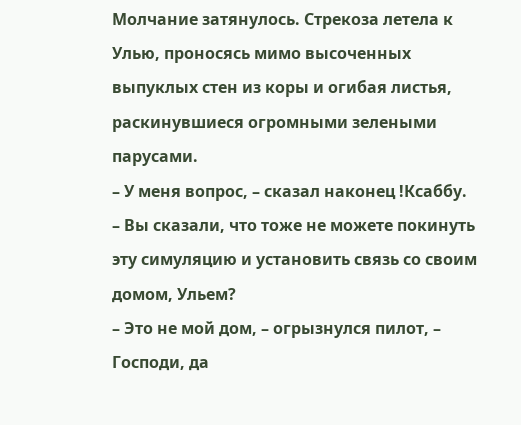Молчание затянулось. Стрекоза летела к Улью, проносясь мимо высоченных выпуклых стен из коры и огибая листья, раскинувшиеся огромными зелеными парусами.
– У меня вопрос, – сказал наконец !Ксаббу. – Вы сказали, что тоже не можете покинуть эту симуляцию и установить связь со своим домом, Ульем?
– Это не мой дом, – огрызнулся пилот, – Господи, да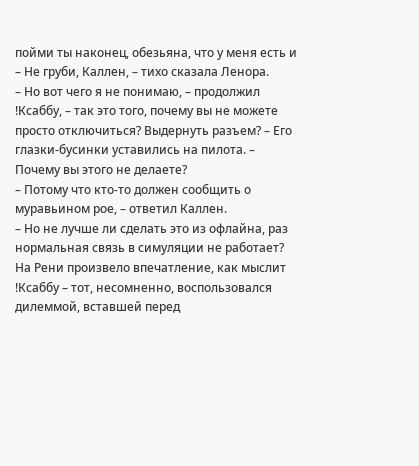пойми ты наконец, обезьяна, что у меня есть и
– Не груби, Каллен, – тихо сказала Ленора.
– Но вот чего я не понимаю, – продолжил !Ксаббу, – так это того, почему вы не можете просто отключиться? Выдернуть разъем? – Его глазки-бусинки уставились на пилота. – Почему вы этого не делаете?
– Потому что кто-то должен сообщить о муравьином рое, – ответил Каллен.
– Но не лучше ли сделать это из офлайна, раз нормальная связь в симуляции не работает?
На Рени произвело впечатление, как мыслит !Ксаббу – тот, несомненно, воспользовался дилеммой, вставшей перед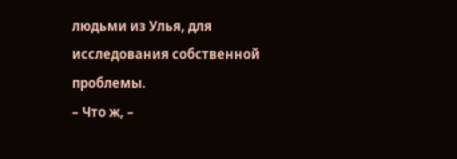людьми из Улья, для исследования собственной проблемы.
– Что ж, –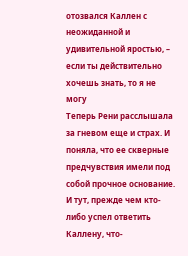отозвался Каллен с неожиданной и удивительной яростью, – если ты действительно хочешь знать, то я не могу
Теперь Рени расслышала за гневом еще и страх. И поняла, что ее скверные предчувствия имели под собой прочное основание.
И тут, прежде чем кто-либо успел ответить Каллену, что-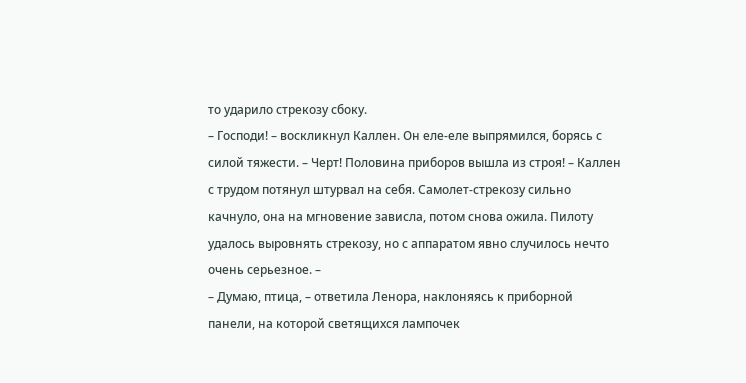то ударило стрекозу сбоку.
– Господи! – воскликнул Каллен. Он еле-еле выпрямился, борясь с силой тяжести. – Черт! Половина приборов вышла из строя! – Каллен с трудом потянул штурвал на себя. Самолет-стрекозу сильно качнуло, она на мгновение зависла, потом снова ожила. Пилоту удалось выровнять стрекозу, но с аппаратом явно случилось нечто очень серьезное. –
– Думаю, птица, – ответила Ленора, наклоняясь к приборной панели, на которой светящихся лампочек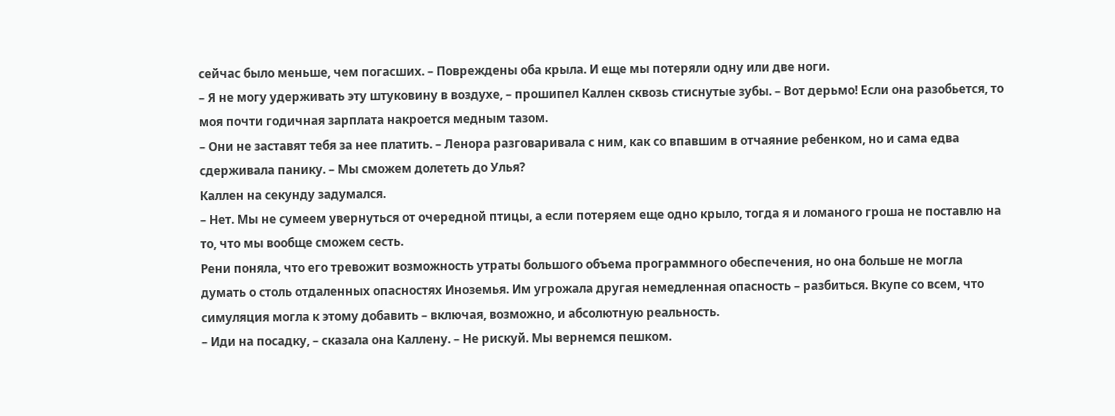сейчас было меньше, чем погасших. – Повреждены оба крыла. И еще мы потеряли одну или две ноги.
– Я не могу удерживать эту штуковину в воздухе, – прошипел Каллен сквозь стиснутые зубы. – Вот дерьмо! Если она разобьется, то моя почти годичная зарплата накроется медным тазом.
– Они не заставят тебя за нее платить. – Ленора разговаривала с ним, как со впавшим в отчаяние ребенком, но и сама едва сдерживала панику. – Мы сможем долететь до Улья?
Каллен на секунду задумался.
– Нет. Мы не сумеем увернуться от очередной птицы, а если потеряем еще одно крыло, тогда я и ломаного гроша не поставлю на то, что мы вообще сможем сесть.
Рени поняла, что его тревожит возможность утраты большого объема программного обеспечения, но она больше не могла думать о столь отдаленных опасностях Иноземья. Им угрожала другая немедленная опасность – разбиться. Вкупе со всем, что симуляция могла к этому добавить – включая, возможно, и абсолютную реальность.
– Иди на посадку, – сказала она Каллену. – Не рискуй. Мы вернемся пешком.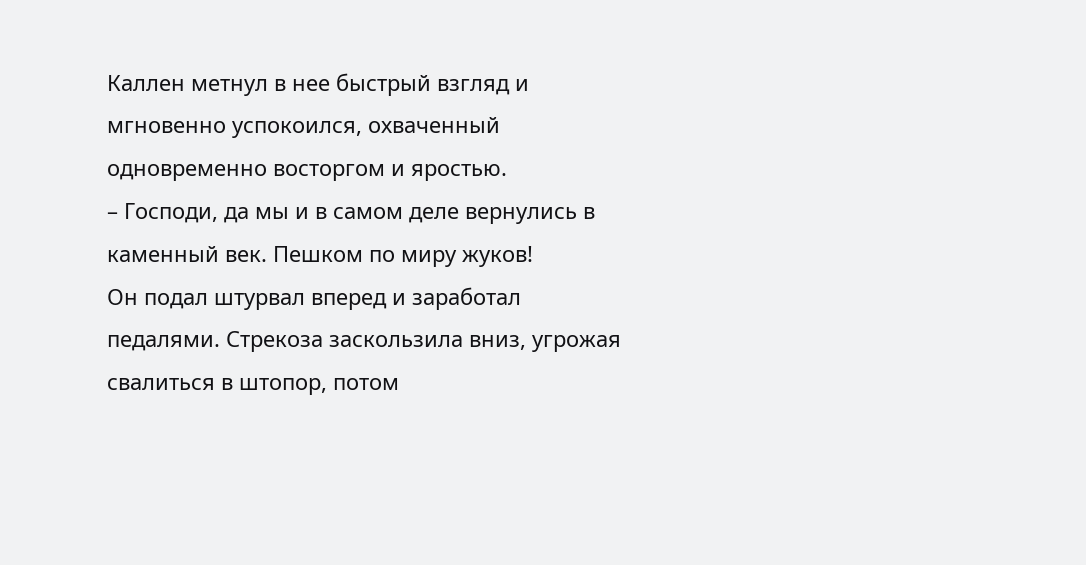Каллен метнул в нее быстрый взгляд и мгновенно успокоился, охваченный одновременно восторгом и яростью.
– Господи, да мы и в самом деле вернулись в каменный век. Пешком по миру жуков!
Он подал штурвал вперед и заработал педалями. Стрекоза заскользила вниз, угрожая свалиться в штопор, потом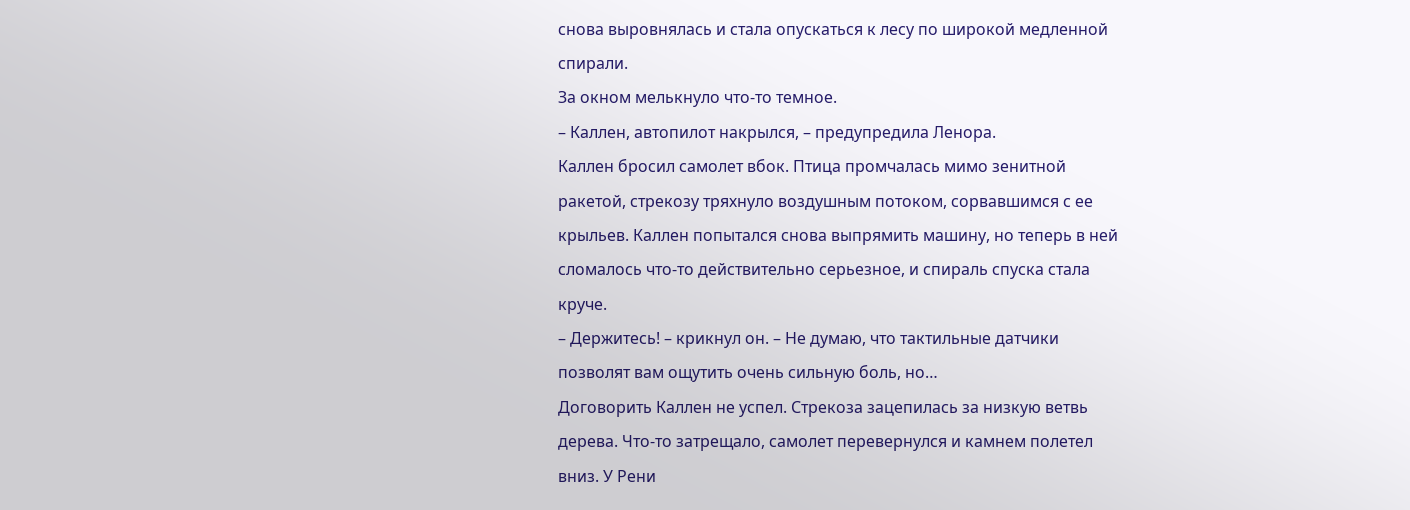снова выровнялась и стала опускаться к лесу по широкой медленной спирали.
За окном мелькнуло что-то темное.
– Каллен, автопилот накрылся, – предупредила Ленора.
Каллен бросил самолет вбок. Птица промчалась мимо зенитной ракетой, стрекозу тряхнуло воздушным потоком, сорвавшимся с ее крыльев. Каллен попытался снова выпрямить машину, но теперь в ней сломалось что-то действительно серьезное, и спираль спуска стала круче.
– Держитесь! – крикнул он. – Не думаю, что тактильные датчики позволят вам ощутить очень сильную боль, но…
Договорить Каллен не успел. Стрекоза зацепилась за низкую ветвь дерева. Что-то затрещало, самолет перевернулся и камнем полетел вниз. У Рени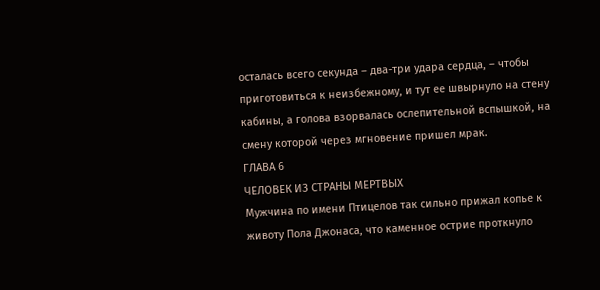осталась всего секунда – два-три удара сердца, – чтобы приготовиться к неизбежному, и тут ее швырнуло на стену кабины, а голова взорвалась ослепительной вспышкой, на смену которой через мгновение пришел мрак.
ГЛАВА 6
ЧЕЛОВЕК ИЗ СТРАНЫ МЕРТВЫХ
Мужчина по имени Птицелов так сильно прижал копье к животу Пола Джонаса, что каменное острие проткнуло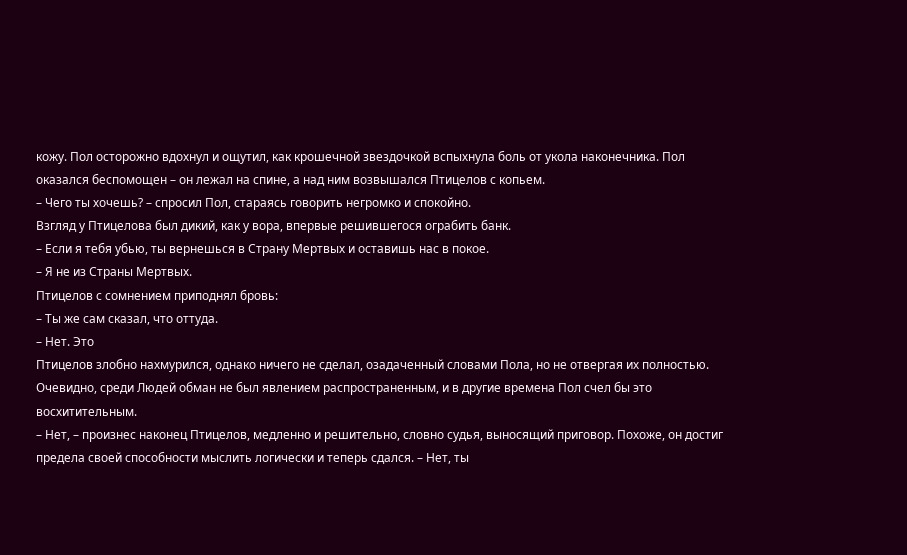кожу. Пол осторожно вдохнул и ощутил, как крошечной звездочкой вспыхнула боль от укола наконечника. Пол оказался беспомощен – он лежал на спине, а над ним возвышался Птицелов с копьем.
– Чего ты хочешь? – спросил Пол, стараясь говорить негромко и спокойно.
Взгляд у Птицелова был дикий, как у вора, впервые решившегося ограбить банк.
– Если я тебя убью, ты вернешься в Страну Мертвых и оставишь нас в покое.
– Я не из Страны Мертвых.
Птицелов с сомнением приподнял бровь:
– Ты же сам сказал, что оттуда.
– Нет. Это
Птицелов злобно нахмурился, однако ничего не сделал, озадаченный словами Пола, но не отвергая их полностью. Очевидно, среди Людей обман не был явлением распространенным, и в другие времена Пол счел бы это восхитительным.
– Нет, – произнес наконец Птицелов, медленно и решительно, словно судья, выносящий приговор. Похоже, он достиг предела своей способности мыслить логически и теперь сдался. – Нет, ты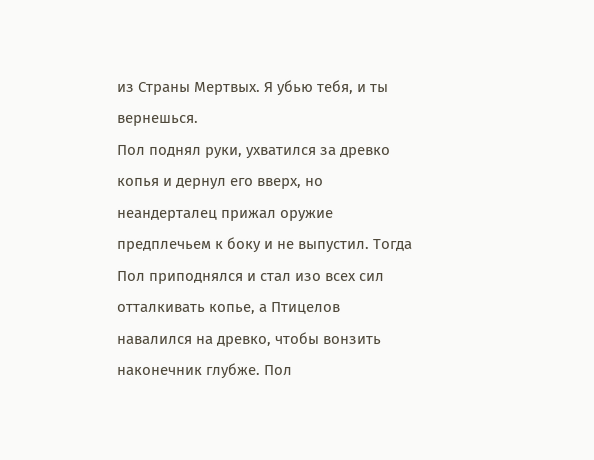из Страны Мертвых. Я убью тебя, и ты вернешься.
Пол поднял руки, ухватился за древко копья и дернул его вверх, но неандерталец прижал оружие предплечьем к боку и не выпустил. Тогда Пол приподнялся и стал изо всех сил отталкивать копье, а Птицелов навалился на древко, чтобы вонзить наконечник глубже. Пол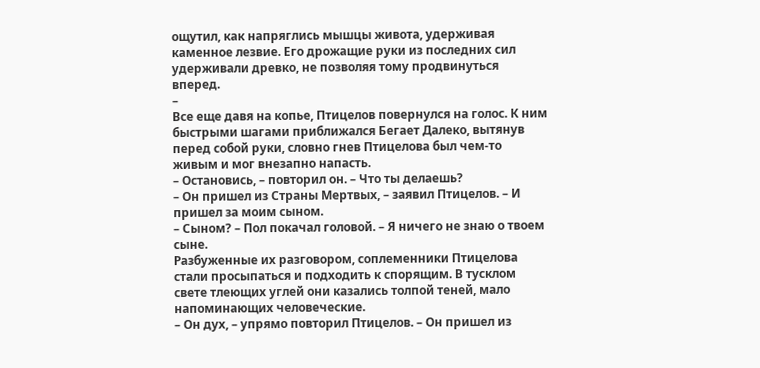ощутил, как напряглись мышцы живота, удерживая каменное лезвие. Его дрожащие руки из последних сил удерживали древко, не позволяя тому продвинуться вперед.
–
Все еще давя на копье, Птицелов повернулся на голос. К ним быстрыми шагами приближался Бегает Далеко, вытянув перед собой руки, словно гнев Птицелова был чем-то живым и мог внезапно напасть.
– Остановись, – повторил он. – Что ты делаешь?
– Он пришел из Страны Мертвых, – заявил Птицелов. – И пришел за моим сыном.
– Сыном? – Пол покачал головой. – Я ничего не знаю о твоем сыне.
Разбуженные их разговором, соплеменники Птицелова стали просыпаться и подходить к спорящим. В тусклом свете тлеющих углей они казались толпой теней, мало напоминающих человеческие.
– Он дух, – упрямо повторил Птицелов. – Он пришел из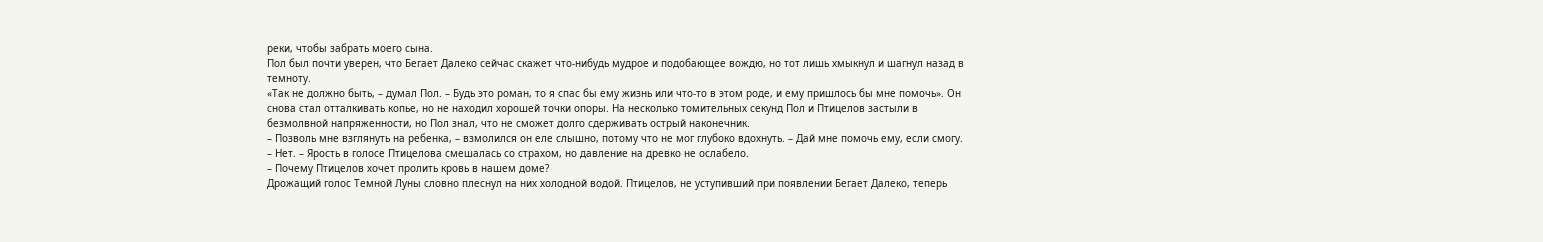реки, чтобы забрать моего сына.
Пол был почти уверен, что Бегает Далеко сейчас скажет что-нибудь мудрое и подобающее вождю, но тот лишь хмыкнул и шагнул назад в темноту.
«Так не должно быть, – думал Пол. – Будь это роман, то я спас бы ему жизнь или что-то в этом роде, и ему пришлось бы мне помочь». Он снова стал отталкивать копье, но не находил хорошей точки опоры. На несколько томительных секунд Пол и Птицелов застыли в безмолвной напряженности, но Пол знал, что не сможет долго сдерживать острый наконечник.
– Позволь мне взглянуть на ребенка, – взмолился он еле слышно, потому что не мог глубоко вдохнуть. – Дай мне помочь ему, если смогу.
– Нет. – Ярость в голосе Птицелова смешалась со страхом, но давление на древко не ослабело.
– Почему Птицелов хочет пролить кровь в нашем доме?
Дрожащий голос Темной Луны словно плеснул на них холодной водой. Птицелов, не уступивший при появлении Бегает Далеко, теперь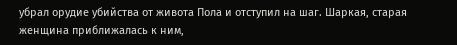убрал орудие убийства от живота Пола и отступил на шаг. Шаркая, старая женщина приближалась к ним,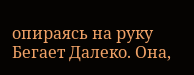опираясь на руку Бегает Далеко. Она,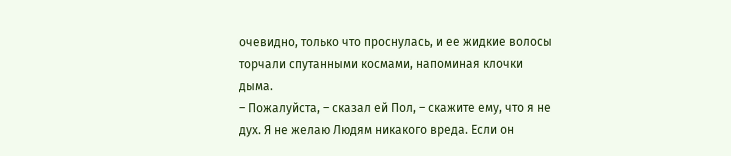очевидно, только что проснулась, и ее жидкие волосы торчали спутанными космами, напоминая клочки дыма.
– Пожалуйста, – сказал ей Пол, – скажите ему, что я не дух. Я не желаю Людям никакого вреда. Если он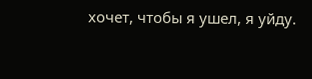хочет, чтобы я ушел, я уйду.